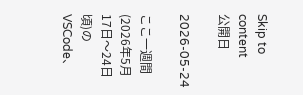Skip to content
公開日

2026-05-24

ここ一週間(2026年5月17日〜24日頃)のVSCode、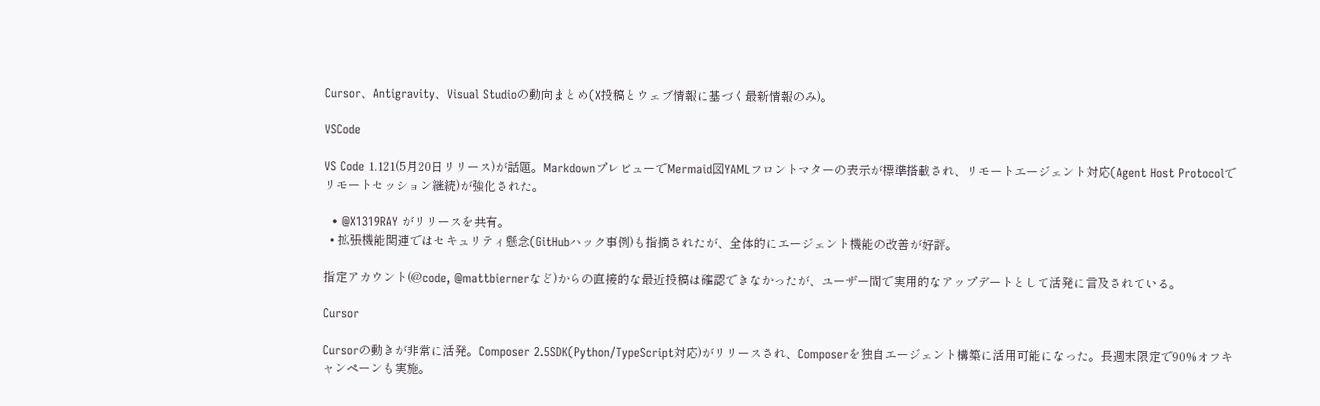Cursor、Antigravity、Visual Studioの動向まとめ(X投稿とウェブ情報に基づく最新情報のみ)。

VSCode

VS Code 1.121(5月20日リリース)が話題。MarkdownプレビューでMermaid図YAMLフロントマターの表示が標準搭載され、リモートエージェント対応(Agent Host Protocolでリモートセッション継続)が強化された。

  • @X1319RAY がリリースを共有。
  • 拡張機能関連ではセキュリティ懸念(GitHubハック事例)も指摘されたが、全体的にエージェント機能の改善が好評。

指定アカウント(@code, @mattbiernerなど)からの直接的な最近投稿は確認できなかったが、ユーザー間で実用的なアップデートとして活発に言及されている。

Cursor

Cursorの動きが非常に活発。Composer 2.5SDK(Python/TypeScript対応)がリリースされ、Composerを独自エージェント構築に活用可能になった。長週末限定で90%オフキャンペーンも実施。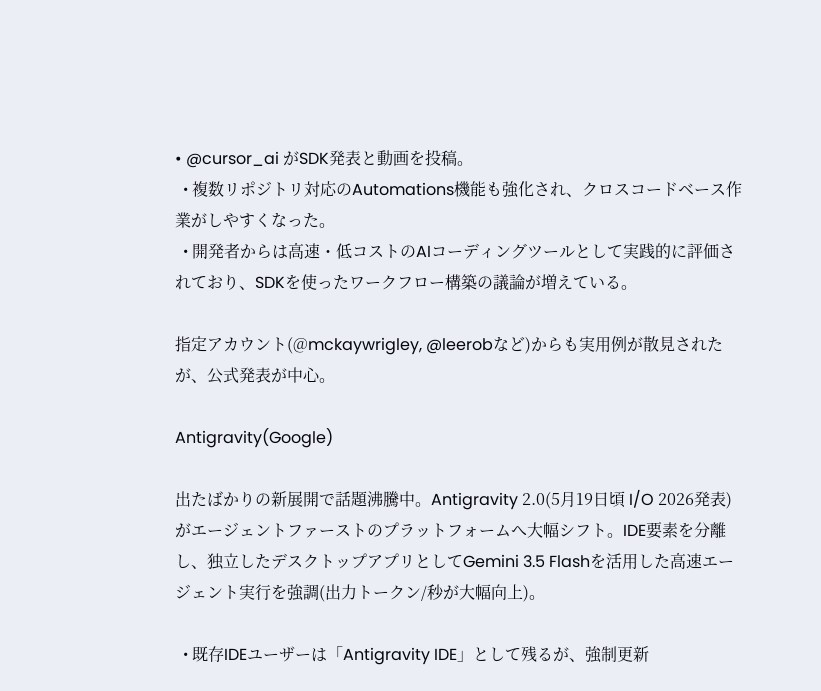• @cursor_ai がSDK発表と動画を投稿。
  • 複数リポジトリ対応のAutomations機能も強化され、クロスコードベース作業がしやすくなった。
  • 開発者からは高速・低コストのAIコーディングツールとして実践的に評価されており、SDKを使ったワークフロー構築の議論が増えている。

指定アカウント(@mckaywrigley, @leerobなど)からも実用例が散見されたが、公式発表が中心。

Antigravity(Google)

出たばかりの新展開で話題沸騰中。Antigravity 2.0(5月19日頃 I/O 2026発表)がエージェントファーストのプラットフォームへ大幅シフト。IDE要素を分離し、独立したデスクトップアプリとしてGemini 3.5 Flashを活用した高速エージェント実行を強調(出力トークン/秒が大幅向上)。

  • 既存IDEユーザーは「Antigravity IDE」として残るが、強制更新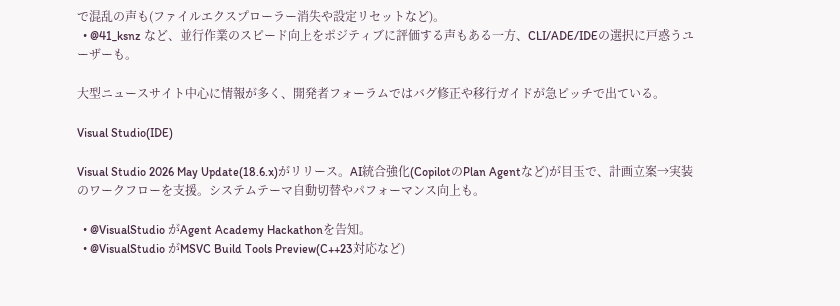で混乱の声も(ファイルエクスプローラー消失や設定リセットなど)。
  • @41_ksnz など、並行作業のスピード向上をポジティブに評価する声もある一方、CLI/ADE/IDEの選択に戸惑うユーザーも。

大型ニュースサイト中心に情報が多く、開発者フォーラムではバグ修正や移行ガイドが急ピッチで出ている。

Visual Studio(IDE)

Visual Studio 2026 May Update(18.6.x)がリリース。AI統合強化(CopilotのPlan Agentなど)が目玉で、計画立案→実装のワークフローを支援。システムテーマ自動切替やパフォーマンス向上も。

  • @VisualStudio がAgent Academy Hackathonを告知。
  • @VisualStudio がMSVC Build Tools Preview(C++23対応など)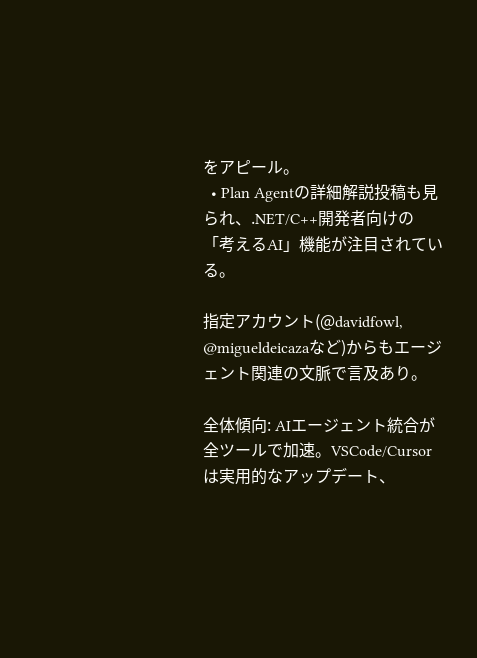をアピール。
  • Plan Agentの詳細解説投稿も見られ、.NET/C++開発者向けの「考えるAI」機能が注目されている。

指定アカウント(@davidfowl, @migueldeicazaなど)からもエージェント関連の文脈で言及あり。

全体傾向: AIエージェント統合が全ツールで加速。VSCode/Cursorは実用的なアップデート、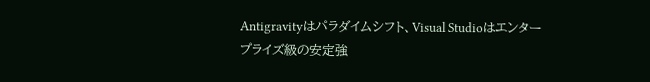Antigravityはパラダイムシフト、Visual Studioはエンタープライズ級の安定強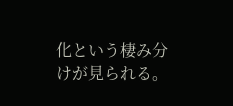化という棲み分けが見られる。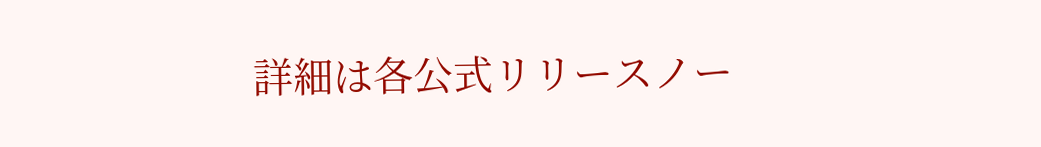詳細は各公式リリースノー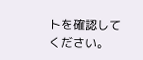トを確認してください。